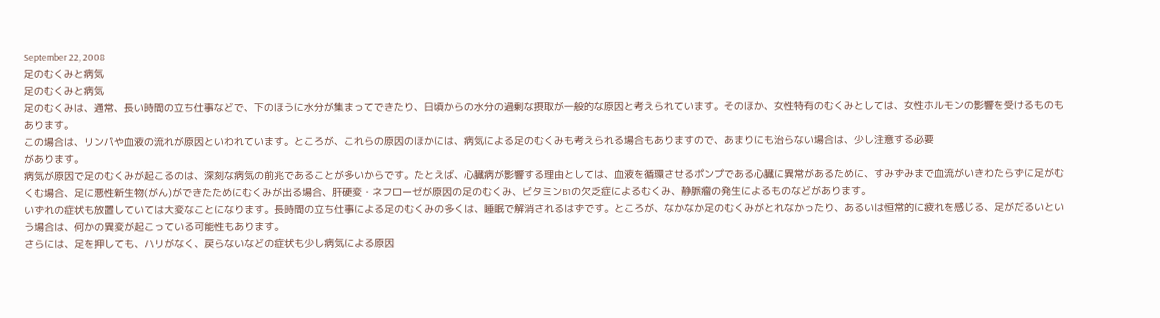September 22, 2008
足のむくみと病気
足のむくみと病気
足のむくみは、通常、長い時間の立ち仕事などで、下のほうに水分が集まってできたり、日頃からの水分の過剰な摂取が一般的な原因と考えられています。そのほか、女性特有のむくみとしては、女性ホルモンの影響を受けるものもあります。
この場合は、リンパや血液の流れが原因といわれています。ところが、これらの原因のほかには、病気による足のむくみも考えられる場合もありますので、あまりにも治らない場合は、少し注意する必要
があります。
病気が原因で足のむくみが起こるのは、深刻な病気の前兆であることが多いからです。たとえば、心臓病が影響する理由としては、血液を循環させるポンプである心臓に異常があるために、すみずみまで血流がいきわたらずに足がむくむ場合、足に悪性新生物(がん)ができたためにむくみが出る場合、肝硬変・ネフローゼが原因の足のむくみ、ビタミンB1の欠乏症によるむくみ、静脈瘤の発生によるものなどがあります。
いずれの症状も放置していては大変なことになります。長時間の立ち仕事による足のむくみの多くは、睡眠で解消されるはずです。ところが、なかなか足のむくみがとれなかったり、あるいは恒常的に疲れを感じる、足がだるいという場合は、何かの異変が起こっている可能性もあります。
さらには、足を押しても、ハリがなく、戻らないなどの症状も少し病気による原因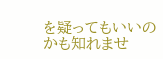を疑ってもいいのかも知れませ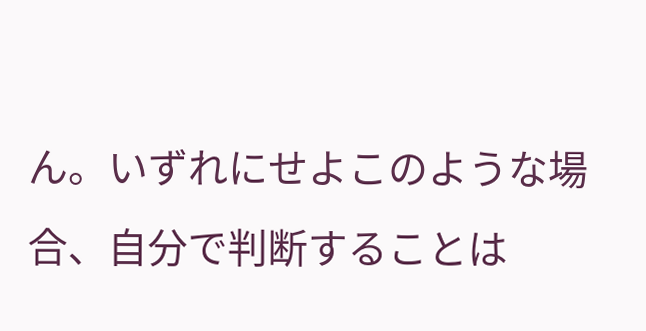ん。いずれにせよこのような場合、自分で判断することは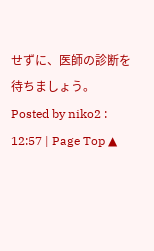せずに、医師の診断を待ちましょう。
Posted by niko2 : 12:57 | Page Top ▲